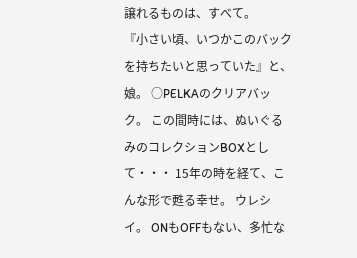譲れるものは、すべて。
『小さい頃、いつかこのバックを持ちたいと思っていた』と、娘。 ○PELKAのクリアバック。 この間時には、ぬいぐるみのコレクションBOXとして・・・ 15年の時を経て、こんな形で甦る幸せ。 ウレシイ。 ONもOFFもない、多忙な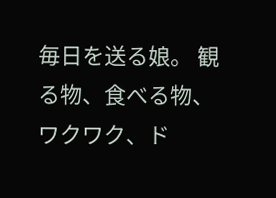毎日を送る娘。 観る物、食べる物、ワクワク、ド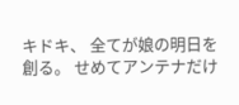キドキ、 全てが娘の明日を創る。 せめてアンテナだけ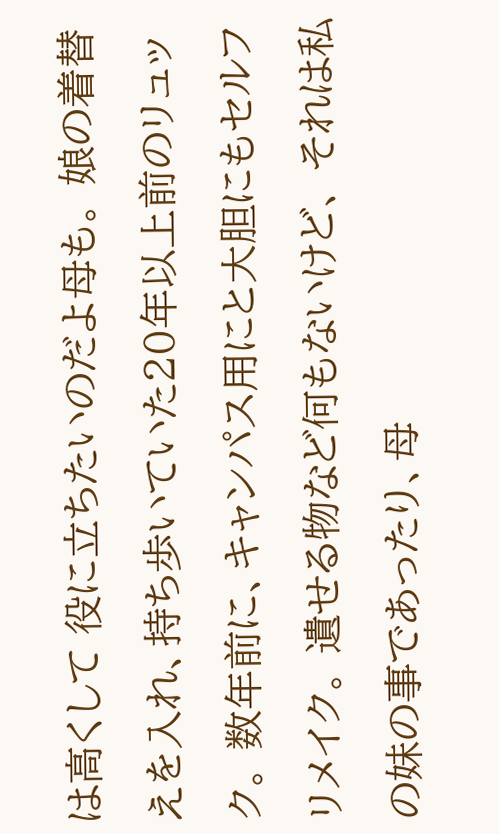は高くして 役に立ちたいのだよ母も。 娘の着替えを入れ、持ち歩いていた20年以上前のリュック。 数年前に、キャンパス用にと大胆にもセルフリメイク。 遺せる物など何もないけど、 それは私の妹の事であったり、母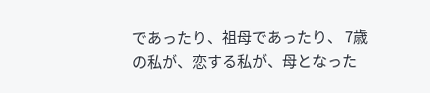であったり、祖母であったり、 7歳の私が、恋する私が、母となった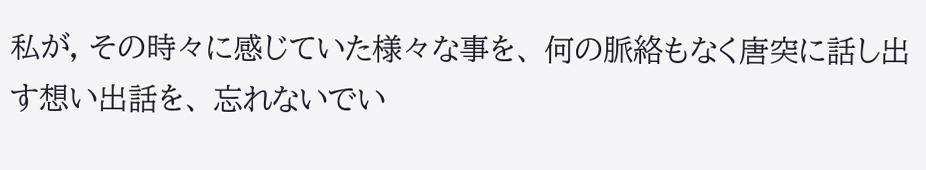私が, その時々に感じていた様々な事を、 何の脈絡もなく唐突に話し出す想い出話を、 忘れないでい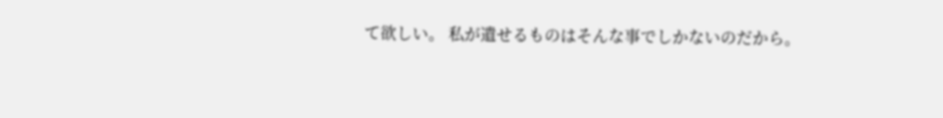て欲しい。 私が遺せるものはそんな事でしかないのだから。